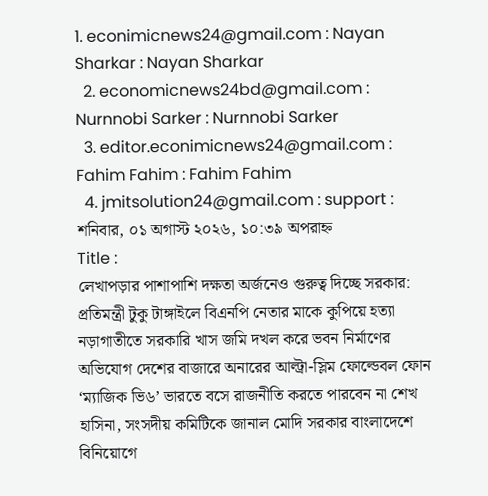1. econimicnews24@gmail.com : Nayan Sharkar : Nayan Sharkar
  2. economicnews24bd@gmail.com : Nurnnobi Sarker : Nurnnobi Sarker
  3. editor.econimicnews24@gmail.com : Fahim Fahim : Fahim Fahim
  4. jmitsolution24@gmail.com : support :
শনিবার, ০১ অগাস্ট ২০২৬, ১০:৩৯ অপরাহ্ন
Title :
লেখাপড়ার পাশাপাশি দক্ষতা অর্জনেও গুরুত্ব দিচ্ছে সরকার: প্রতিমন্ত্রী টুকু টাঙ্গাইলে বিএনপি নেতার মাকে কুপিয়ে হত্যা নড়াগাতীতে সরকারি খাস জমি দখল করে ভবন নির্মাণের অভিযোগ দেশের বাজারে অনারের আল্ট্রা-স্লিম ফোল্ডেবল ফোন ‘ম্যাজিক ভি৬’ ভারতে বসে রাজনীতি করতে পারবেন না শেখ হাসিনা, সংসদীয় কমিটিকে জানাল মোদি সরকার বাংলাদেশে বিনিয়োগে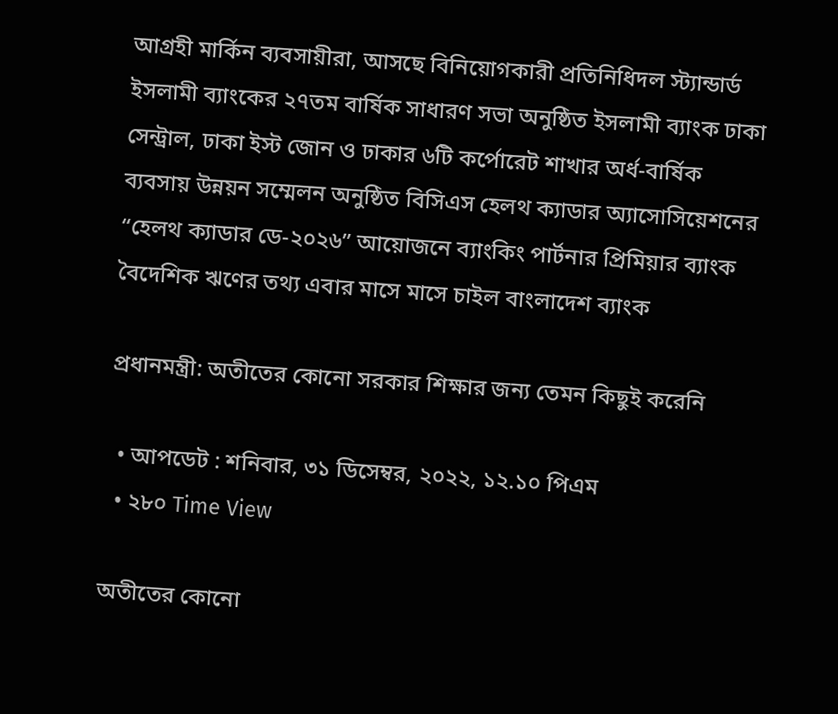আগ্রহী মার্কিন ব্যবসায়ীরা, আসছে বিনিয়োগকারী প্রতিনিধিদল স্ট্যান্ডার্ড ইসলামী ব্যাংকের ২৭তম বার্ষিক সাধারণ সভা অনুষ্ঠিত ইসলামী ব্যাংক ঢাকা সেন্ট্রাল, ঢাকা ইস্ট জোন ও ঢাকার ৬টি কর্পোরেট শাখার অর্ধ-বার্ষিক ব্যবসায় উন্নয়ন সম্মেলন অনুষ্ঠিত বিসিএস হেলথ ক্যাডার অ্যাসোসিয়েশনের “হেলথ ক্যাডার ডে-২০২৬” আয়োজনে ব্যাংকিং পার্টনার প্রিমিয়ার ব্যাংক বৈদেশিক ঋণের তথ্য এবার মাসে মাসে চাইল বাংলাদেশ ব্যাংক

প্রধানমন্ত্রী: অতীতের কোনো সরকার শিক্ষার জন্য তেমন কিছুই করেনি

  • আপডেট : শনিবার, ৩১ ডিসেম্বর, ২০২২, ১২.১০ পিএম
  • ২৮০ Time View

অতীতের কোনো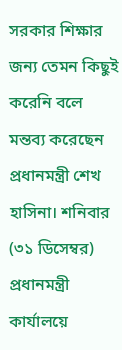সরকার শিক্ষার জন্য তেমন কিছুই করেনি বলে মন্তব্য করেছেন প্রধানমন্ত্রী শেখ হাসিনা। শনিবার (৩১ ডিসেম্বর) প্রধানমন্ত্রী কার্যালয়ে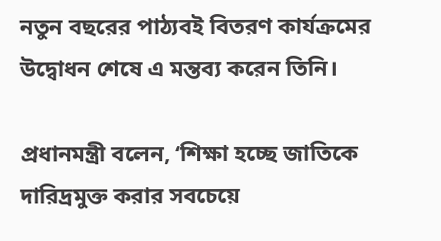নতুন বছরের পাঠ্যবই বিতরণ কার্যক্রমের উদ্বোধন শেষে এ মন্তব্য করেন তিনি।

প্রধানমন্ত্রী বলেন, ‘শিক্ষা হচ্ছে জাতিকে দারিদ্রমুক্ত করার সবচেয়ে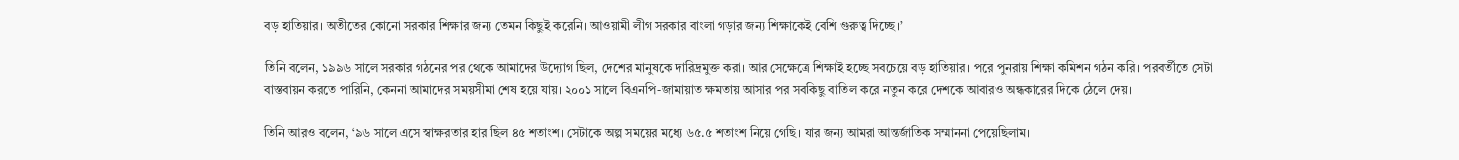বড় হাতিয়ার। অতীতের কোনো সরকার শিক্ষার জন্য তেমন কিছুই করেনি। আওয়ামী লীগ সরকার বাংলা গড়ার জন্য শিক্ষাকেই বেশি গুরুত্ব দিচ্ছে।’

তিনি বলেন, ১৯৯৬ সালে সরকার গঠনের পর থেকে আমাদের উদ্যোগ ছিল, দেশের মানুষকে দারিদ্রমুক্ত করা। আর সেক্ষেত্রে শিক্ষাই হচ্ছে সবচেয়ে বড় হাতিয়ার। পরে পুনরায় শিক্ষা কমিশন গঠন করি। পরবর্তীতে সেটা বাস্তবায়ন করতে পারিনি, কেননা আমাদের সময়সীমা শেষ হয়ে যায়। ২০০১ সালে বিএনপি-জামায়াত ক্ষমতায় আসার পর সবকিছু বাতিল করে নতুন করে দেশকে আবারও অন্ধকারের দিকে ঠেলে দেয়।

তিনি আরও বলেন, ‘৯৬ সালে এসে স্বাক্ষরতার হার ছিল ৪৫ শতাংশ। সেটাকে অল্প সময়ের মধ্যে ৬৫.৫ শতাংশ নিয়ে গেছি। যার জন্য আমরা আন্তর্জাতিক সম্মাননা পেয়েছিলাম।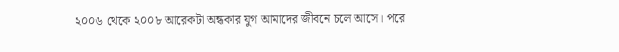২০০৬ থেকে ২০০৮ আরেকটা অন্ধকার যুগ আমাদের জীবনে চলে আসে। পরে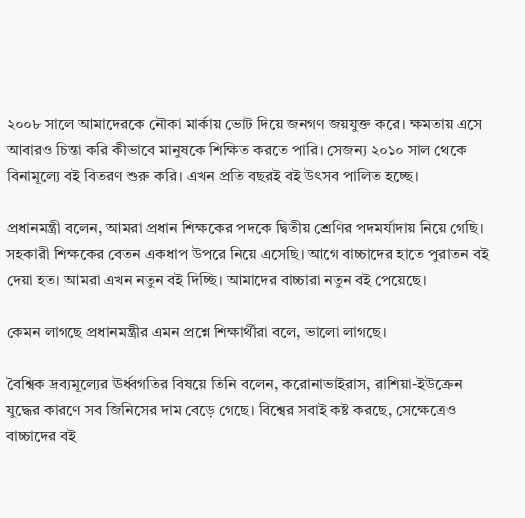২০০৮ সালে আমাদেরকে নৌকা মার্কায় ভোট দিয়ে জনগণ জয়যুক্ত করে। ক্ষমতায় এসে আবারও চিন্তা করি কীভাবে মানুষকে শিক্ষিত করতে পারি। সেজন্য ২০১০ সাল থেকে বিনামূল্যে বই বিতরণ শুরু করি। এখন প্রতি বছরই বই উৎসব পালিত হচ্ছে।

প্রধানমন্ত্রী বলেন, আমরা প্রধান শিক্ষকের পদকে দ্বিতীয় শ্রেণির পদমর্যাদায় নিয়ে গেছি। সহকারী শিক্ষকের বেতন একধাপ উপরে নিয়ে এসেছি। আগে বাচ্চাদের হাতে পুরাতন বই দেয়া হত। আমরা এখন নতুন বই দিচ্ছি। আমাদের বাচ্চারা নতুন বই পেয়েছে।

কেমন লাগছে প্রধানমন্ত্রীর এমন প্রশ্নে শিক্ষার্থীরা বলে, ভালো লাগছে।

বৈশ্বিক দ্রব্যমূল্যের ঊর্ধ্বগতির বিষয়ে তিনি বলেন, করোনাভাইরাস, রাশিয়া-ইউক্রেন যুদ্ধের কারণে সব জিনিসের দাম বেড়ে গেছে। বিশ্বের সবাই কষ্ট করছে, সেক্ষেত্রেও বাচ্চাদের বই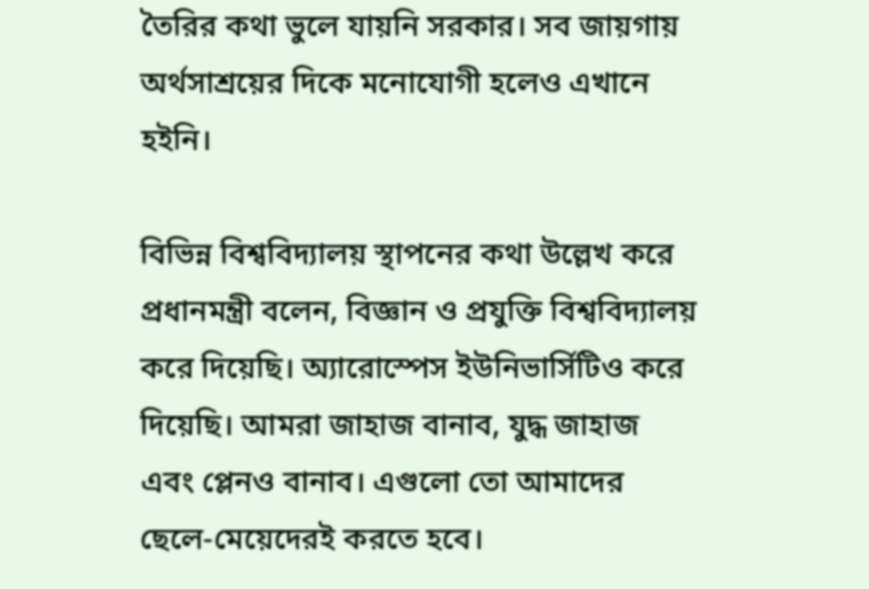তৈরির কথা ভুলে যায়নি সরকার। সব জায়গায় অর্থসাশ্রয়ের দিকে মনোযোগী হলেও এখানে হইনি।

বিভিন্ন বিশ্ববিদ্যালয় স্থাপনের কথা উল্লেখ করে প্রধানমন্ত্রী বলেন, বিজ্ঞান ও প্রযুক্তি বিশ্ববিদ্যালয় করে দিয়েছি। অ্যারোস্পেস ইউনিভার্সিটিও করে দিয়েছি। আমরা জাহাজ বানাব, যুদ্ধ জাহাজ এবং প্লেনও বানাব। এগুলো তো আমাদের ছেলে-মেয়েদেরই করতে হবে।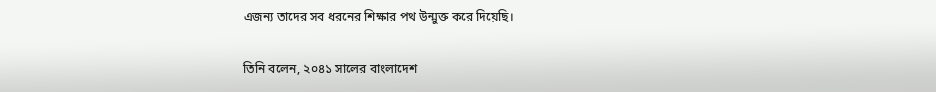এজন্য তাদের সব ধরনের শিক্ষার পথ উন্মুক্ত করে দিয়েছি।

তিনি বলেন, ২০৪১ সালের বাংলাদেশ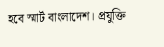হবে স্মার্ট বাংলাদেশ। প্রযুক্তি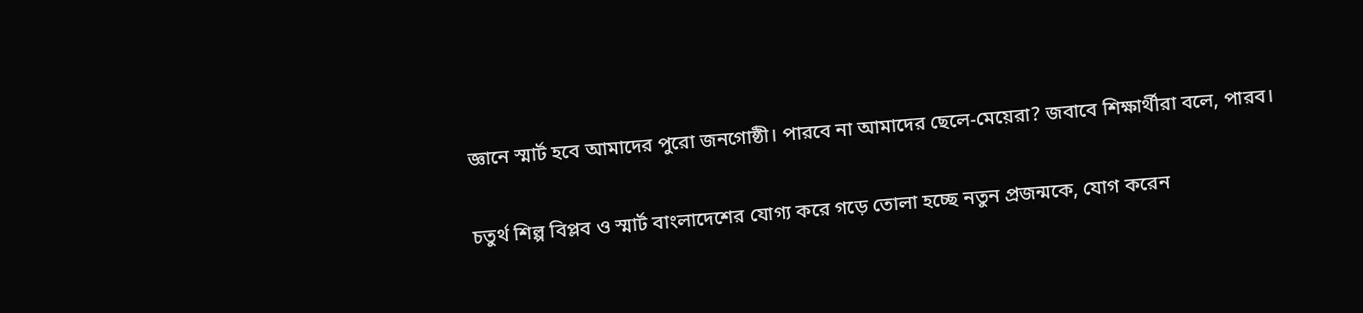জ্ঞানে স্মার্ট হবে আমাদের পুরো জনগোষ্ঠী। পারবে না আমাদের ছেলে-মেয়েরা? জবাবে শিক্ষার্থীরা বলে, পারব।

চতুর্থ শিল্প বিপ্লব ও স্মার্ট বাংলাদেশের যোগ্য করে গড়ে তোলা হচ্ছে নতুন প্রজন্মকে, যোগ করেন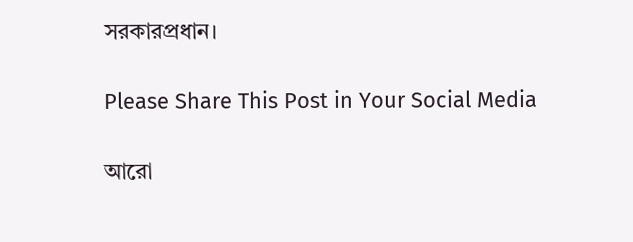সরকারপ্রধান।

Please Share This Post in Your Social Media

আরো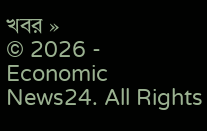খবর »
© 2026 - Economic News24. All Rights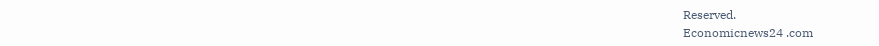Reserved.
Economicnews24 .com